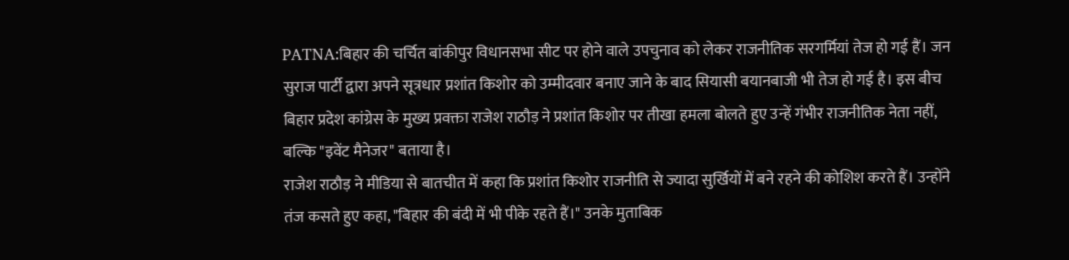PATNA:बिहार की चर्चित बांकीपुर विधानसभा सीट पर होने वाले उपचुनाव को लेकर राजनीतिक सरगर्मियां तेज हो गई हैं। जन सुराज पार्टी द्वारा अपने सूत्रधार प्रशांत किशोर को उम्मीदवार बनाए जाने के बाद सियासी बयानबाजी भी तेज हो गई है। इस बीच बिहार प्रदेश कांग्रेस के मुख्य प्रवक्ता राजेश राठौड़ ने प्रशांत किशोर पर तीखा हमला बोलते हुए उन्हें गंभीर राजनीतिक नेता नहीं, बल्कि "इवेंट मैनेजर" बताया है।
राजेश राठौड़ ने मीडिया से बातचीत में कहा कि प्रशांत किशोर राजनीति से ज्यादा सुर्खियों में बने रहने की कोशिश करते हैं। उन्होंने तंज कसते हुए कहा, "बिहार की बंदी में भी पीके रहते हैं।" उनके मुताबिक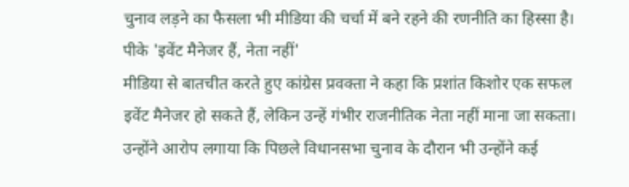चुनाव लड़ने का फैसला भी मीडिया की चर्चा में बने रहने की रणनीति का हिस्सा है।
पीके 'इवेंट मैनेजर हैं, नेता नहीं'
मीडिया से बातचीत करते हुए कांग्रेस प्रवक्ता ने कहा कि प्रशांत किशोर एक सफल इवेंट मैनेजर हो सकते हैं, लेकिन उन्हें गंभीर राजनीतिक नेता नहीं माना जा सकता। उन्होंने आरोप लगाया कि पिछले विधानसभा चुनाव के दौरान भी उन्होंने कई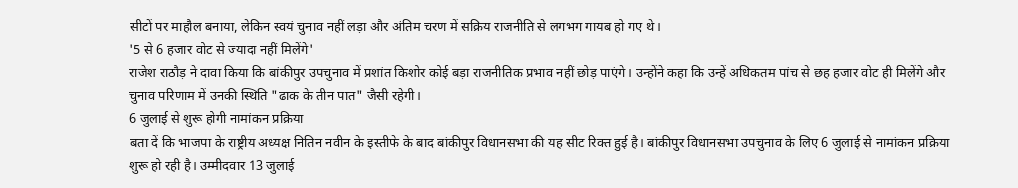सीटों पर माहौल बनाया, लेकिन स्वयं चुनाव नहीं लड़ा और अंतिम चरण में सक्रिय राजनीति से लगभग गायब हो गए थे।
'5 से 6 हजार वोट से ज्यादा नहीं मिलेंगे'
राजेश राठौड़ ने दावा किया कि बांकीपुर उपचुनाव में प्रशांत किशोर कोई बड़ा राजनीतिक प्रभाव नहीं छोड़ पाएंगे। उन्होंने कहा कि उन्हें अधिकतम पांच से छह हजार वोट ही मिलेंगे और चुनाव परिणाम में उनकी स्थिति "ढाक के तीन पात" जैसी रहेगी।
6 जुलाई से शुरू होगी नामांकन प्रक्रिया
बता दें कि भाजपा के राष्ट्रीय अध्यक्ष नितिन नवीन के इस्तीफे के बाद बांकीपुर विधानसभा की यह सीट रिक्त हुई है। बांकीपुर विधानसभा उपचुनाव के लिए 6 जुलाई से नामांकन प्रक्रिया शुरू हो रही है। उम्मीदवार 13 जुलाई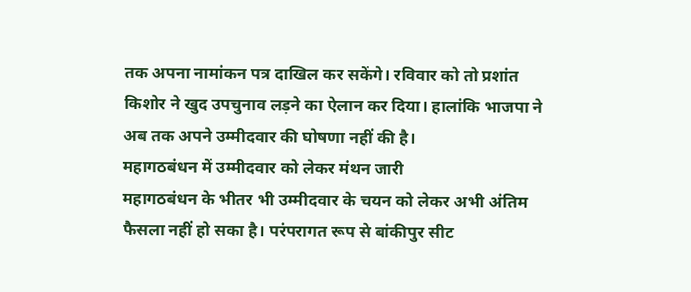तक अपना नामांकन पत्र दाखिल कर सकेंगे। रविवार को तो प्रशांत किशोर ने खुद उपचुनाव लड़ने का ऐलान कर दिया। हालांकि भाजपा ने अब तक अपने उम्मीदवार की घोषणा नहीं की है।
महागठबंधन में उम्मीदवार को लेकर मंथन जारी
महागठबंधन के भीतर भी उम्मीदवार के चयन को लेकर अभी अंतिम फैसला नहीं हो सका है। परंपरागत रूप से बांकीपुर सीट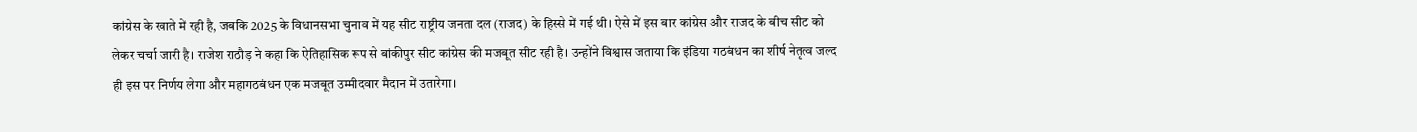कांग्रेस के खाते में रही है, जबकि 2025 के विधानसभा चुनाव में यह सीट राष्ट्रीय जनता दल (राजद) के हिस्से में गई थी। ऐसे में इस बार कांग्रेस और राजद के बीच सीट को लेकर चर्चा जारी है। राजेश राठौड़ ने कहा कि ऐतिहासिक रूप से बांकीपुर सीट कांग्रेस की मजबूत सीट रही है। उन्होंने विश्वास जताया कि इंडिया गठबंधन का शीर्ष नेतृत्व जल्द ही इस पर निर्णय लेगा और महागठबंधन एक मजबूत उम्मीदवार मैदान में उतारेगा।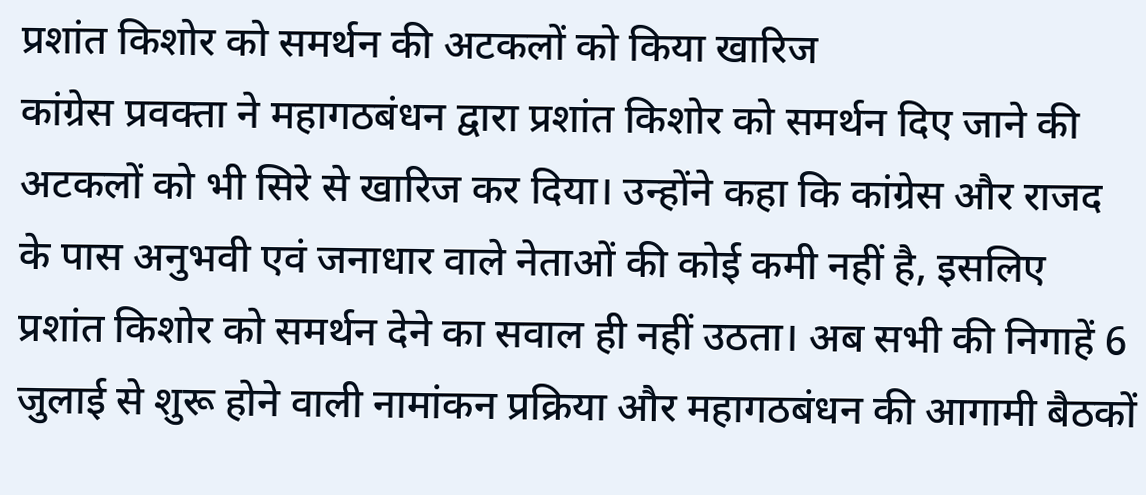प्रशांत किशोर को समर्थन की अटकलों को किया खारिज
कांग्रेस प्रवक्ता ने महागठबंधन द्वारा प्रशांत किशोर को समर्थन दिए जाने की अटकलों को भी सिरे से खारिज कर दिया। उन्होंने कहा कि कांग्रेस और राजद के पास अनुभवी एवं जनाधार वाले नेताओं की कोई कमी नहीं है, इसलिए प्रशांत किशोर को समर्थन देने का सवाल ही नहीं उठता। अब सभी की निगाहें 6 जुलाई से शुरू होने वाली नामांकन प्रक्रिया और महागठबंधन की आगामी बैठकों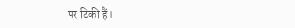पर टिकी हैं।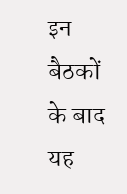इन बैठकों के बाद यह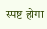स्पष्ट होगा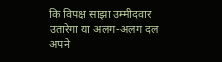कि विपक्ष साझा उम्मीदवार उतारेगा या अलग-अलग दल अपने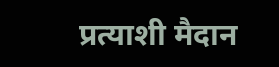प्रत्याशी मैदान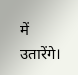में उतारेंगे।